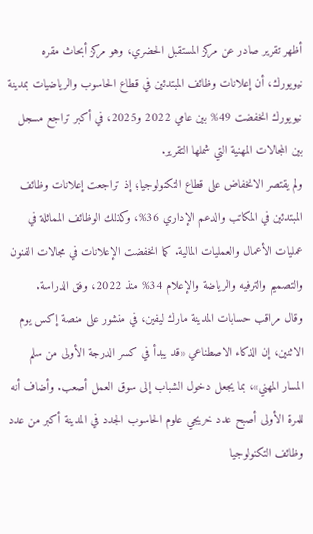أظهر تقرير صادر عن مركز المستقبل الحضري، وهو مركز أبحاث مقره نيويورك، أن إعلانات وظائف المبتدئين في قطاع الحاسوب والرياضيات بمدينة نيويورك انخفضت 49% بين عامي 2022 و2025، في أكبر تراجع مسجل بين المجالات المهنية التي شملها التقرير.
ولم يقتصر الانخفاض على قطاع التكنولوجيا؛ إذ تراجعت إعلانات وظائف المبتدئين في المكاتب والدعم الإداري 36%، وكذلك الوظائف المماثلة في عمليات الأعمال والعمليات المالية. كما انخفضت الإعلانات في مجالات الفنون والتصميم والترفيه والرياضة والإعلام 34% منذ 2022، وفق الدراسة.
وقال مراقب حسابات المدينة مارك ليفين، في منشور على منصة إكس يوم الاثنين، إن الذكاء الاصطناعي «قد يبدأ في كسر الدرجة الأولى من سلم المسار المهني»، بما يجعل دخول الشباب إلى سوق العمل أصعب. وأضاف أنه للمرة الأولى أصبح عدد خريجي علوم الحاسوب الجدد في المدينة أكبر من عدد وظائف التكنولوجيا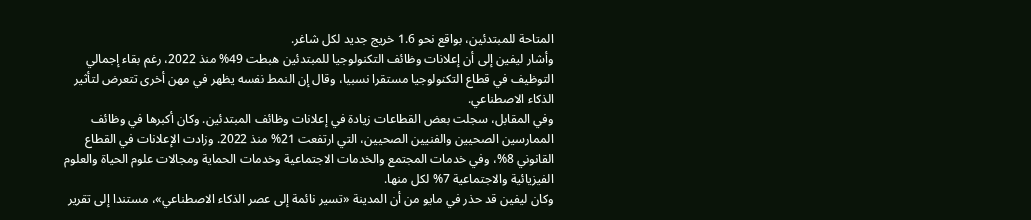المتاحة للمبتدئين، بواقع نحو 1.6 خريج جديد لكل شاغر.
وأشار ليفين إلى أن إعلانات وظائف التكنولوجيا للمبتدئين هبطت 49% منذ 2022، رغم بقاء إجمالي التوظيف في قطاع التكنولوجيا مستقرا نسبيا، وقال إن النمط نفسه يظهر في مهن أخرى تتعرض لتأثير الذكاء الاصطناعي.
وفي المقابل، سجلت بعض القطاعات زيادة في إعلانات وظائف المبتدئين. وكان أكبرها في وظائف الممارسين الصحيين والفنيين الصحيين، التي ارتفعت 21% منذ 2022. وزادت الإعلانات في القطاع القانوني 8%، وفي خدمات المجتمع والخدمات الاجتماعية وخدمات الحماية ومجالات علوم الحياة والعلوم الفيزيائية والاجتماعية 7% لكل منها.
وكان ليفين قد حذر في مايو من أن المدينة «تسير نائمة إلى عصر الذكاء الاصطناعي»، مستندا إلى تقرير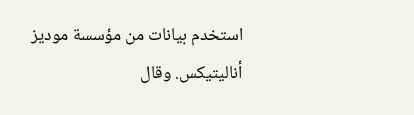استخدم بيانات من مؤسسة موديز أناليتيكس. وقال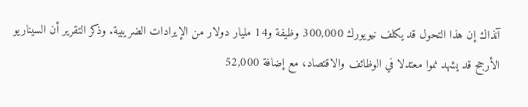آنذاك إن هذا التحول قد يكلف نيويورك 300,000 وظيفة و14 مليار دولار من الإيرادات الضريبية. وذكر التقرير أن السيناريو الأرجح قد يشهد نموا معتدلا في الوظائف والاقتصاد، مع إضافة 52,000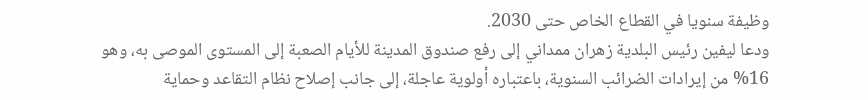وظيفة سنويا في القطاع الخاص حتى 2030.
ودعا ليفين رئيس البلدية زهران ممداني إلى رفع صندوق المدينة للأيام الصعبة إلى المستوى الموصى به، وهو 16% من إيرادات الضرائب السنوية، باعتباره أولوية عاجلة، إلى جانب إصلاح نظام التقاعد وحماية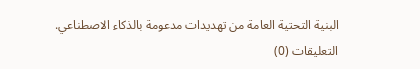البنية التحتية العامة من تهديدات مدعومة بالذكاء الاصطناعي.
التعليقات (0)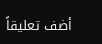أضف تعليقاً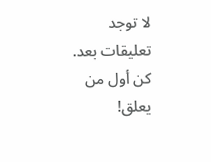لا توجد تعليقات بعد. كن أول من يعلق!